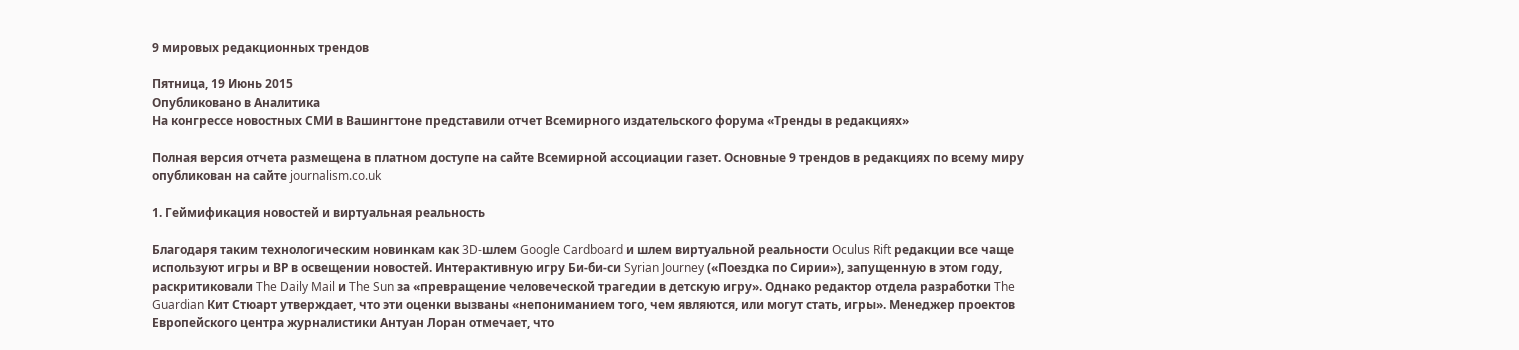9 мировых редакционных трендов

Пятница, 19 Июнь 2015
Опубликовано в Аналитика
На конгрессе новостных СМИ в Вашингтоне представили отчет Всемирного издательского форума «Тренды в редакциях»

Полная версия отчета размещена в платном доступе на сайте Всемирной ассоциации газет. Основные 9 трендов в редакциях по всему миру опубликован на сайте journalism.co.uk

1. Геймификация новостей и виртуальная реальность

Благодаря таким технологическим новинкам как 3D-шлем Google Cardboard и шлем виртуальной реальности Oculus Rift редакции все чаще используют игры и ВР в освещении новостей. Интерактивную игру Би-би-си Syrian Journey («Поездка по Сирии»), запущенную в этом году, раскритиковали The Daily Mail и The Sun за «превращение человеческой трагедии в детскую игру». Однако редактор отдела разработки The Guardian Кит Стюарт утверждает, что эти оценки вызваны «непониманием того, чем являются, или могут стать, игры». Менеджер проектов Европейского центра журналистики Антуан Лоран отмечает, что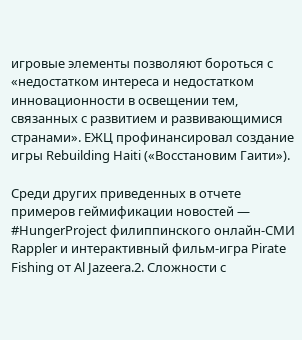игровые элементы позволяют бороться с «недостатком интереса и недостатком инновационности в освещении тем, связанных с развитием и развивающимися странами». ЕЖЦ профинансировал создание игры Rebuilding Haiti («Восстановим Гаити»).

Среди других приведенных в отчете примеров геймификации новостей — #HungerProject филиппинского онлайн-СМИ Rappler и интерактивный фильм-игра Pirate Fishing от Al Jazeera.2. Сложности с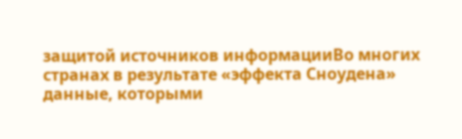защитой источников информацииВо многих странах в результате «эффекта Сноудена» данные, которыми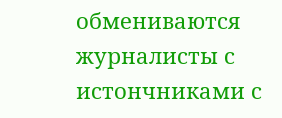обмениваются журналисты с истончниками с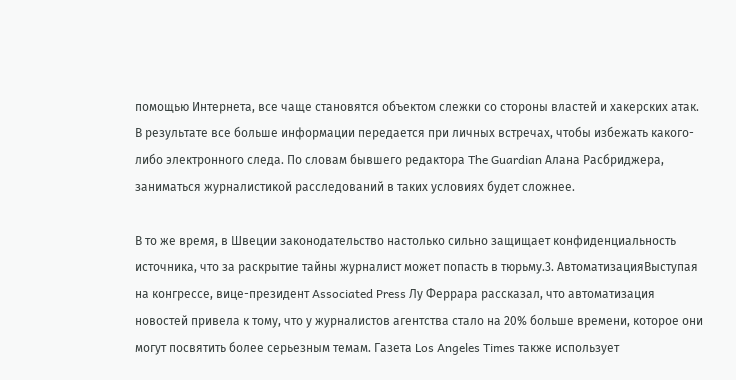помощью Интернета, все чаще становятся объектом слежки со стороны властей и хакерских атак. В результате все больше информации передается при личных встречах, чтобы избежать какого-либо электронного следа. По словам бывшего редактора The Guardian Алана Расбриджера, заниматься журналистикой расследований в таких условиях будет сложнее.

В то же время, в Швеции законодательство настолько сильно защищает конфиденциальность источника, что за раскрытие тайны журналист может попасть в тюрьму.3. АвтоматизацияВыступая на конгрессе, вице-президент Associated Press Лу Феррара рассказал, что автоматизация новостей привела к тому, что у журналистов агентства стало на 20% больше времени, которое они могут посвятить более серьезным темам. Газета Los Angeles Times также использует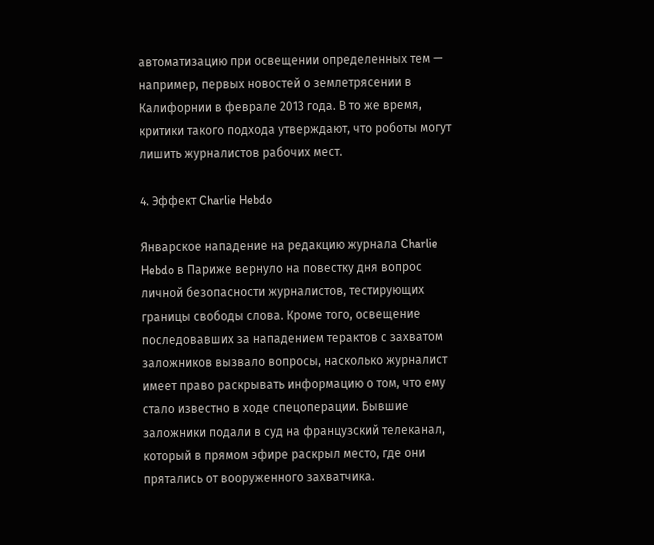автоматизацию при освещении определенных тем — например, первых новостей о землетрясении в Калифорнии в феврале 2013 года. В то же время, критики такого подхода утверждают, что роботы могут лишить журналистов рабочих мест.

4. Эффект Charlie Hebdo

Январское нападение на редакцию журнала Charlie Hebdo в Париже вернуло на повестку дня вопрос личной безопасности журналистов, тестирующих границы свободы слова. Кроме того, освещение последовавших за нападением терактов с захватом заложников вызвало вопросы, насколько журналист имеет право раскрывать информацию о том, что ему стало известно в ходе спецоперации. Бывшие заложники подали в суд на французский телеканал, который в прямом эфире раскрыл место, где они прятались от вооруженного захватчика.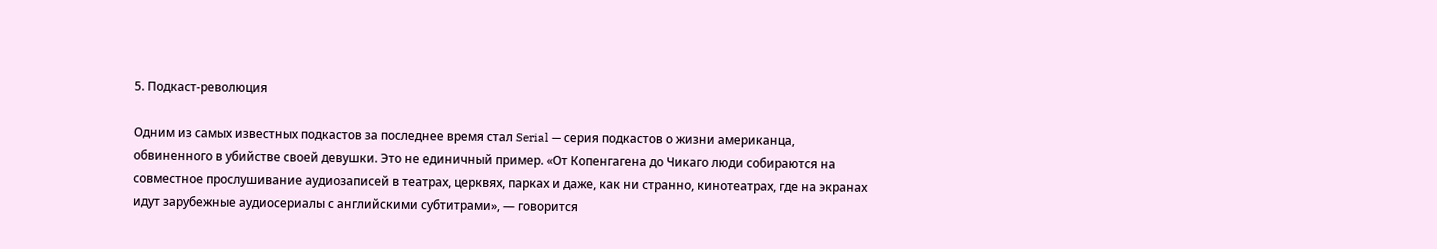5. Подкаст-революция

Одним из самых известных подкастов за последнее время стал Serial — серия подкастов о жизни американца, обвиненного в убийстве своей девушки. Это не единичный пример. «От Копенгагена до Чикаго люди собираются на совместное прослушивание аудиозаписей в театрах, церквях, парках и даже, как ни странно, кинотеатрах, где на экранах идут зарубежные аудиосериалы с английскими субтитрами», — говорится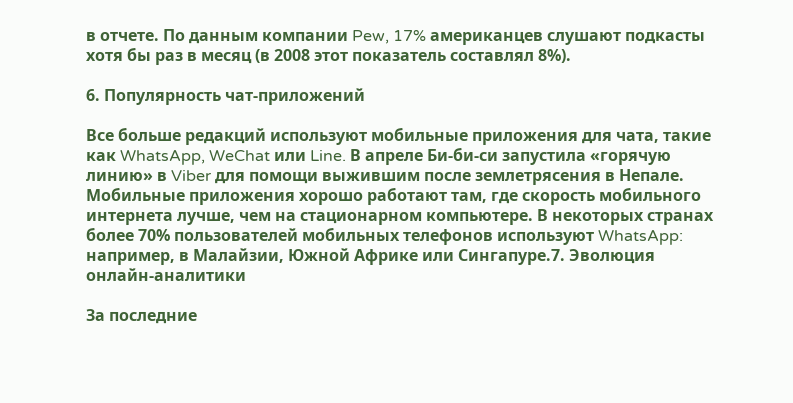в отчете. По данным компании Pew, 17% американцев слушают подкасты хотя бы раз в месяц (в 2008 этот показатель составлял 8%).

6. Популярность чат-приложений

Все больше редакций используют мобильные приложения для чата, такие как WhatsApp, WeChat или Line. В апреле Би-би-си запустила «горячую линию» в Viber для помощи выжившим после землетрясения в Непале. Мобильные приложения хорошо работают там, где скорость мобильного интернета лучше, чем на стационарном компьютере. В некоторых странах более 70% пользователей мобильных телефонов используют WhatsApp: например, в Малайзии, Южной Африке или Сингапуре.7. Эволюция онлайн-аналитики

За последние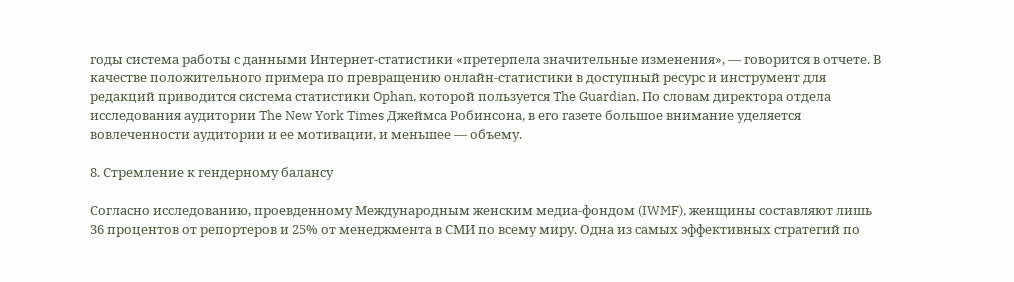годы система работы с данными Интернет-статистики «претерпела значительные изменения», — говорится в отчете. В качестве положительного примера по превращению онлайн-статистики в доступный ресурс и инструмент для редакций приводится система статистики Ophan, которой пользуется The Guardian. По словам директора отдела исследования аудитории The New York Times Джеймса Робинсона, в его газете большое внимание уделяется вовлеченности аудитории и ее мотивации, и меньшее — объему.

8. Стремление к гендерному балансу

Согласно исследованию, проевденному Международным женским медиа-фондом (IWMF), женщины составляют лишь 36 процентов от репортеров и 25% от менеджмента в СМИ по всему миру. Одна из самых эффективных стратегий по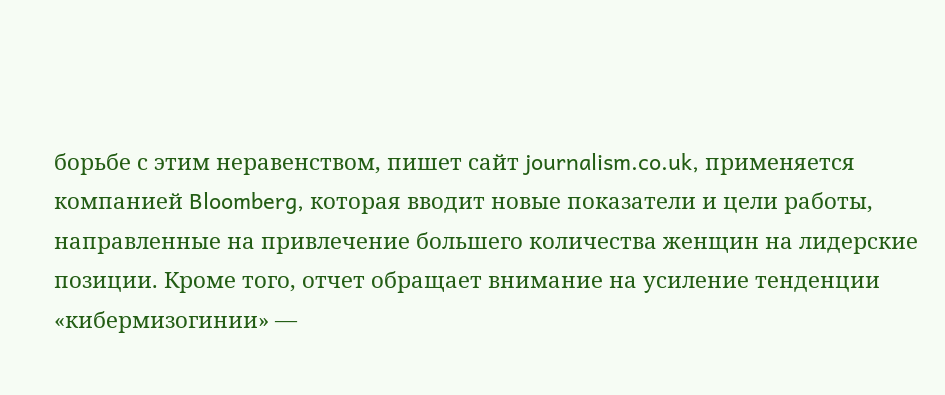борьбе с этим неравенством, пишет сайт journalism.co.uk, применяется компанией Bloomberg, которая вводит новые показатели и цели работы, направленные на привлечение большего количества женщин на лидерские позиции. Кроме того, отчет обращает внимание на усиление тенденции «кибермизогинии» —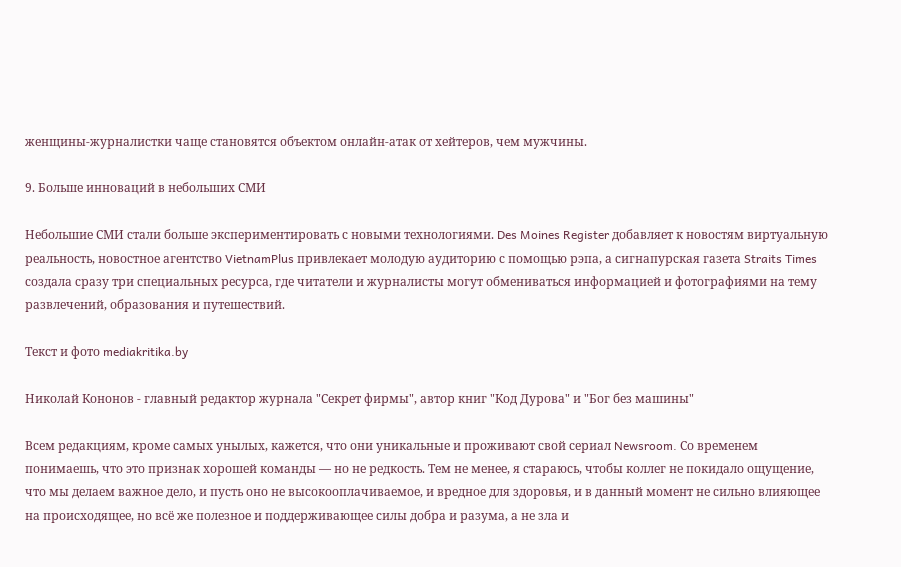женщины-журналистки чаще становятся объектом онлайн-атак от хейтеров, чем мужчины.

9. Больше инноваций в небольших СМИ

Небольшие СМИ стали больше экспериментировать с новыми технологиями. Des Moines Register добавляет к новостям виртуальную реальность, новостное агентство VietnamPlus привлекает молодую аудиторию с помощью рэпа, а сигнапурская газета Straits Times создала сразу три специальных ресурса, где читатели и журналисты могут обмениваться информацией и фотографиями на тему развлечений, образования и путешествий.

Текст и фото mediakritika.by

Николай Кононов - главный редактор журнала "Секрет фирмы", автор книг "Код Дурова" и "Бог без машины"

Всем редакциям, кроме самых унылых, кажется, что они уникальные и проживают свой сериал Newsroom. Со временем понимаешь, что это признак хорошей команды — но не редкость. Тем не менее, я стараюсь, чтобы коллег не покидало ощущение, что мы делаем важное дело, и пусть оно не высокооплачиваемое, и вредное для здоровья, и в данный момент не сильно влияющее на происходящее, но всё же полезное и поддерживающее силы добра и разума, а не зла и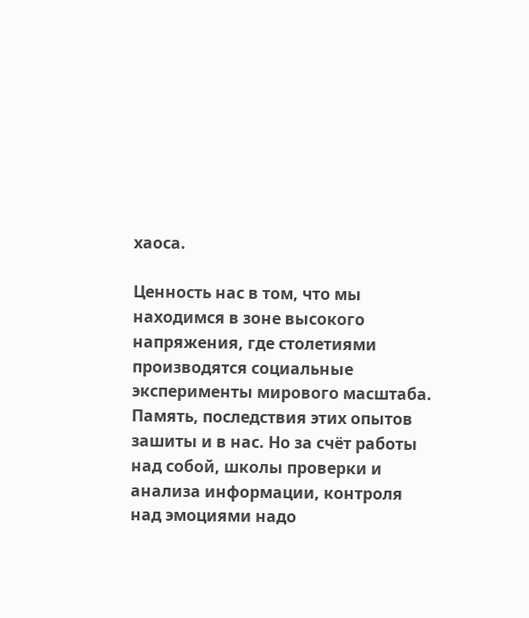хаоса.

Ценность нас в том, что мы находимся в зоне высокого напряжения, где столетиями производятся социальные эксперименты мирового масштаба. Память, последствия этих опытов зашиты и в нас. Но за счёт работы над собой, школы проверки и анализа информации, контроля над эмоциями надо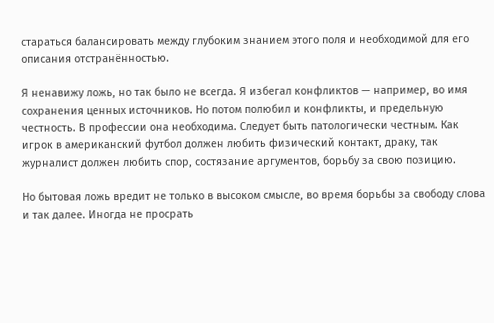стараться балансировать между глубоким знанием этого поля и необходимой для его описания отстранённостью.

Я ненавижу ложь, но так было не всегда. Я избегал конфликтов — например, во имя сохранения ценных источников. Но потом полюбил и конфликты, и предельную честность. В профессии она необходима. Следует быть патологически честным. Как игрок в американский футбол должен любить физический контакт, драку, так журналист должен любить спор, состязание аргументов, борьбу за свою позицию.

Но бытовая ложь вредит не только в высоком смысле, во время борьбы за свободу слова и так далее. Иногда не просрать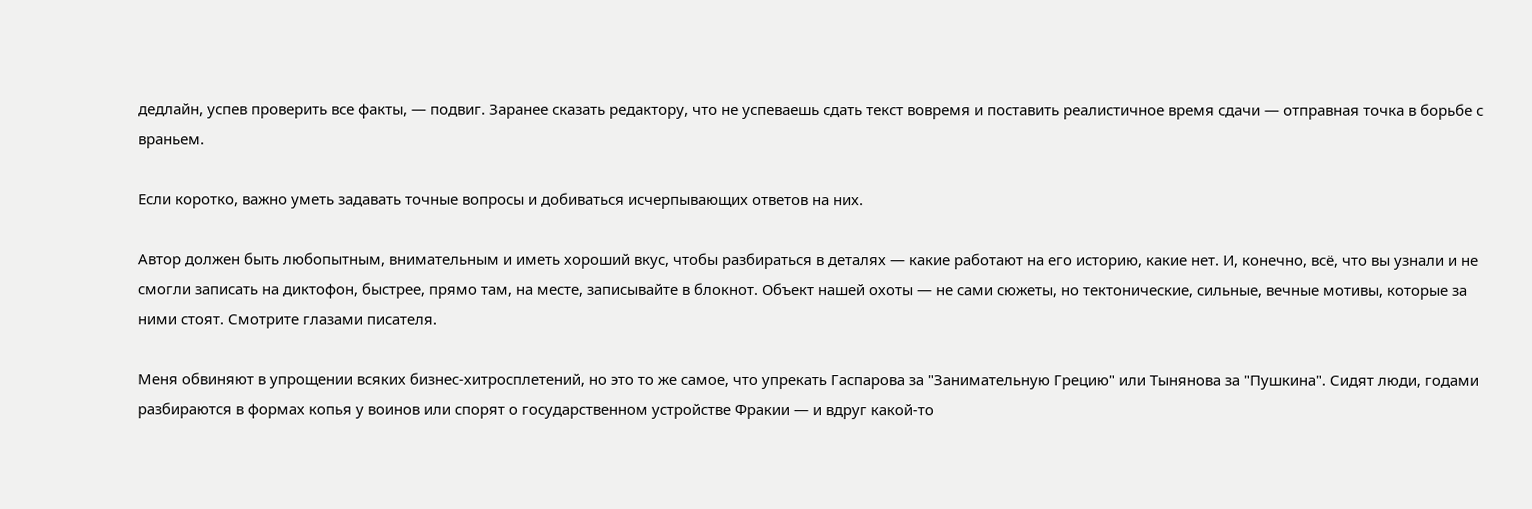дедлайн, успев проверить все факты, — подвиг. Заранее сказать редактору, что не успеваешь сдать текст вовремя и поставить реалистичное время сдачи — отправная точка в борьбе с враньем.

Если коротко, важно уметь задавать точные вопросы и добиваться исчерпывающих ответов на них.

Автор должен быть любопытным, внимательным и иметь хороший вкус, чтобы разбираться в деталях — какие работают на его историю, какие нет. И, конечно, всё, что вы узнали и не смогли записать на диктофон, быстрее, прямо там, на месте, записывайте в блокнот. Объект нашей охоты — не сами сюжеты, но тектонические, сильные, вечные мотивы, которые за ними стоят. Смотрите глазами писателя.

Меня обвиняют в упрощении всяких бизнес-хитросплетений, но это то же самое, что упрекать Гаспарова за "Занимательную Грецию" или Тынянова за "Пушкина". Сидят люди, годами разбираются в формах копья у воинов или спорят о государственном устройстве Фракии — и вдруг какой-то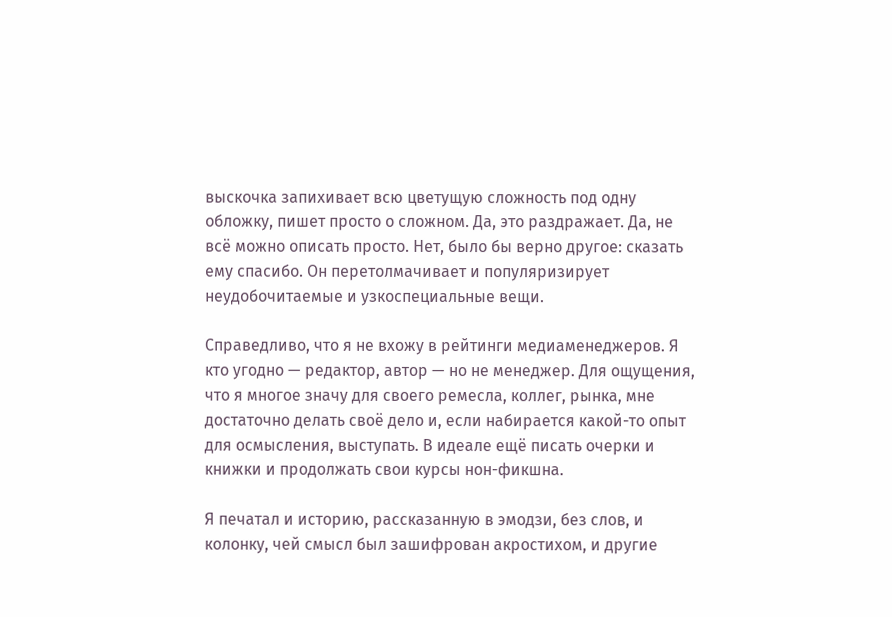выскочка запихивает всю цветущую сложность под одну обложку, пишет просто о сложном. Да, это раздражает. Да, не всё можно описать просто. Нет, было бы верно другое: сказать ему спасибо. Он перетолмачивает и популяризирует неудобочитаемые и узкоспециальные вещи.

Справедливо, что я не вхожу в рейтинги медиаменеджеров. Я кто угодно — редактор, автор — но не менеджер. Для ощущения, что я многое значу для своего ремесла, коллег, рынка, мне достаточно делать своё дело и, если набирается какой-то опыт для осмысления, выступать. В идеале ещё писать очерки и книжки и продолжать свои курсы нон-фикшна.

Я печатал и историю, рассказанную в эмодзи, без слов, и колонку, чей смысл был зашифрован акростихом, и другие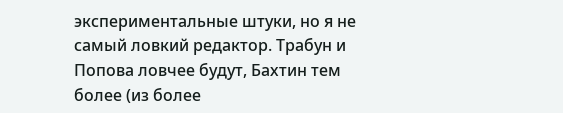экспериментальные штуки, но я не самый ловкий редактор. Трабун и Попова ловчее будут, Бахтин тем более (из более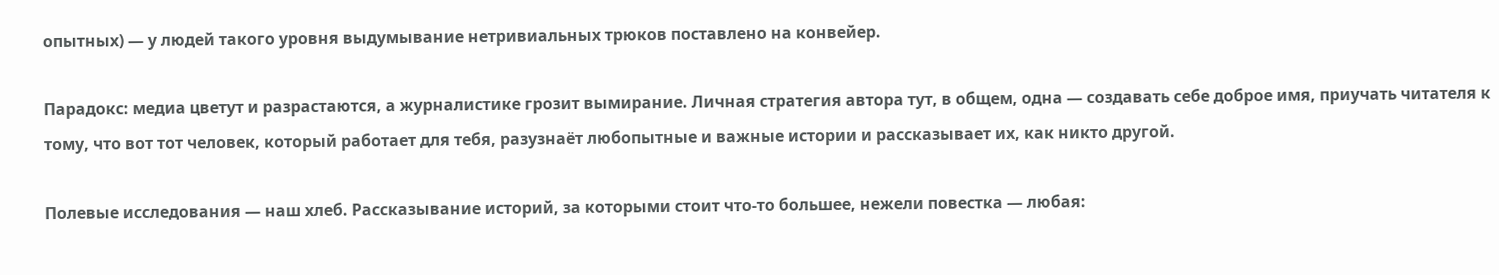опытных) — у людей такого уровня выдумывание нетривиальных трюков поставлено на конвейер.

Парадокс: медиа цветут и разрастаются, а журналистике грозит вымирание. Личная стратегия автора тут, в общем, одна — создавать себе доброе имя, приучать читателя к тому, что вот тот человек, который работает для тебя, разузнаёт любопытные и важные истории и рассказывает их, как никто другой.

Полевые исследования — наш хлеб. Рассказывание историй, за которыми стоит что-то большее, нежели повестка — любая: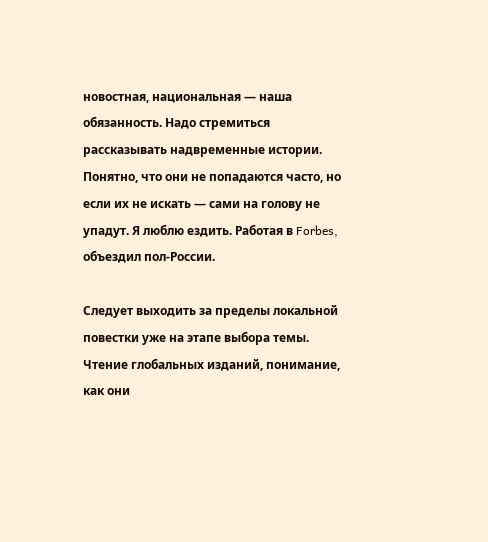новостная, национальная — наша обязанность. Надо стремиться рассказывать надвременные истории. Понятно, что они не попадаются часто, но если их не искать — сами на голову не упадут. Я люблю ездить. Работая в Forbes, объездил пол-России.

Следует выходить за пределы локальной повестки уже на этапе выбора темы. Чтение глобальных изданий, понимание, как они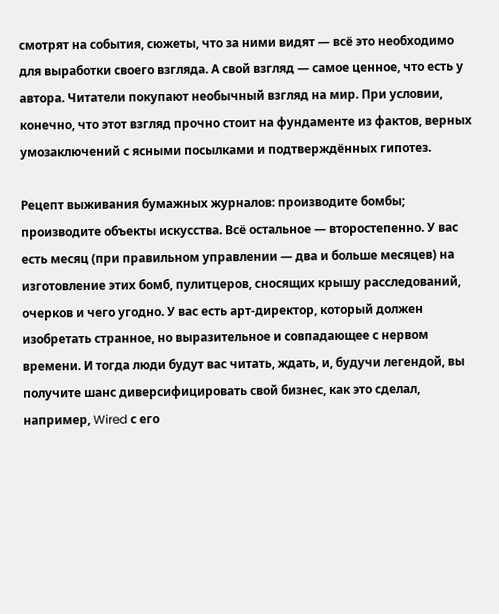смотрят на события, сюжеты, что за ними видят — всё это необходимо для выработки своего взгляда. А свой взгляд — самое ценное, что есть у автора. Читатели покупают необычный взгляд на мир. При условии, конечно, что этот взгляд прочно стоит на фундаменте из фактов, верных умозаключений с ясными посылками и подтверждённых гипотез.

Рецепт выживания бумажных журналов: производите бомбы; производите объекты искусства. Всё остальное — второстепенно. У вас есть месяц (при правильном управлении — два и больше месяцев) на изготовление этих бомб, пулитцеров, сносящих крышу расследований, очерков и чего угодно. У вас есть арт-директор, который должен изобретать странное, но выразительное и совпадающее с нервом времени. И тогда люди будут вас читать, ждать, и, будучи легендой, вы получите шанс диверсифицировать свой бизнес, как это сделал, например, Wired с его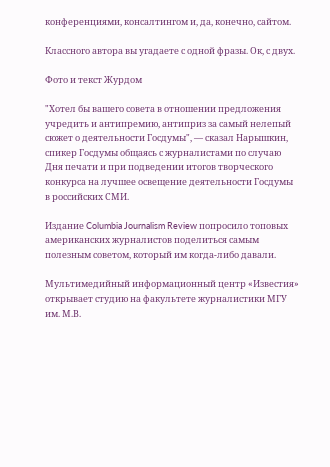конференциями, консалтингом и, да, конечно, сайтом.

Классного автора вы угадаете с одной фразы. Ок, с двух.

Фото и текст Журдом

"Хотел бы вашего совета в отношении предложения учредить и антипремию, антиприз за самый нелепый сюжет о деятельности Госдумы", — сказал Нарышкин, спикер Госдумы общаясь с журналистами по случаю  Дня печати и при подведении итогов творческого конкурса на лучшее освещение деятельности Госдумы в российских СМИ.

Издание Columbia Journalism Review попросило топовых американских журналистов поделиться самым полезным советом, который им когда-либо давали.

Мультимедийный информационный центр «Известия» открывает студию на факультете журналистики МГУ им. М.В.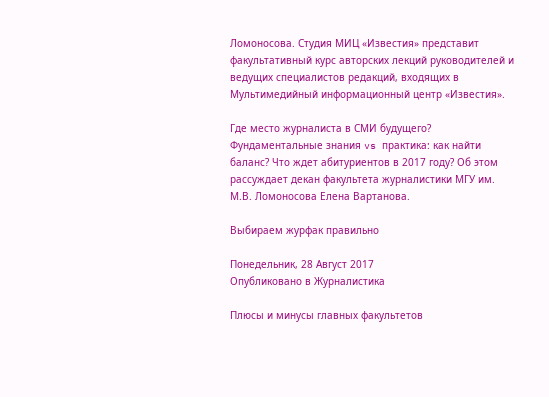Ломоносова. Студия МИЦ «Известия» представит факультативный курс авторских лекций руководителей и ведущих специалистов редакций, входящих в Мультимедийный информационный центр «Известия».

Где место журналиста в СМИ будущего? Фундаментальные знания vs практика: как найти баланс? Что ждет абитуриентов в 2017 году? Об этом рассуждает декан факультета журналистики МГУ им. М.В. Ломоносова Елена Вартанова.

Выбираем журфак правильно

Понедельник, 28 Август 2017
Опубликовано в Журналистика

Плюсы и минусы главных факультетов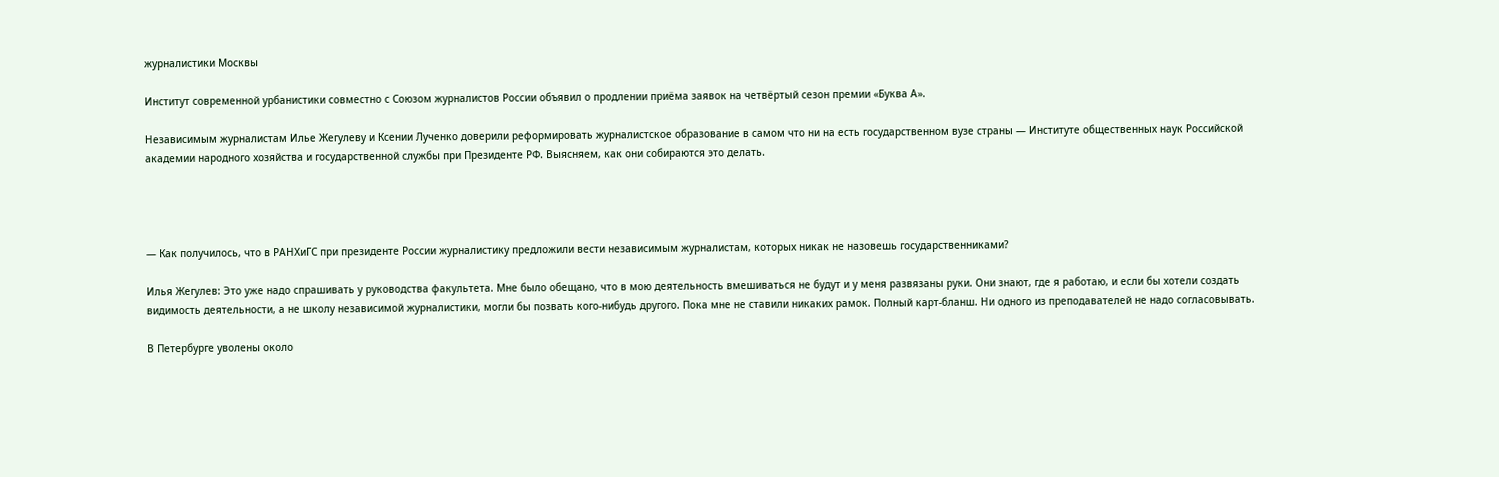журналистики Москвы

Институт современной урбанистики совместно с Союзом журналистов России объявил о продлении приёма заявок на четвёртый сезон премии «Буква А».

Независимым журналистам Илье Жегулеву и Ксении Лученко доверили реформировать журналистское образование в самом что ни на есть государственном вузе страны — Институте общественных наук Российской академии народного хозяйства и государственной службы при Президенте РФ. Выясняем, как они собираются это делать.




— Как получилось, что в РАНХиГС при президенте России журналистику предложили вести независимым журналистам, которых никак не назовешь государственниками?

Илья Жегулев: Это уже надо спрашивать у руководства факультета. Мне было обещано, что в мою деятельность вмешиваться не будут и у меня развязаны руки. Они знают, где я работаю, и если бы хотели создать видимость деятельности, а не школу независимой журналистики, могли бы позвать кого-нибудь другого. Пока мне не ставили никаких рамок. Полный карт-бланш. Ни одного из преподавателей не надо согласовывать.

В Петербурге уволены около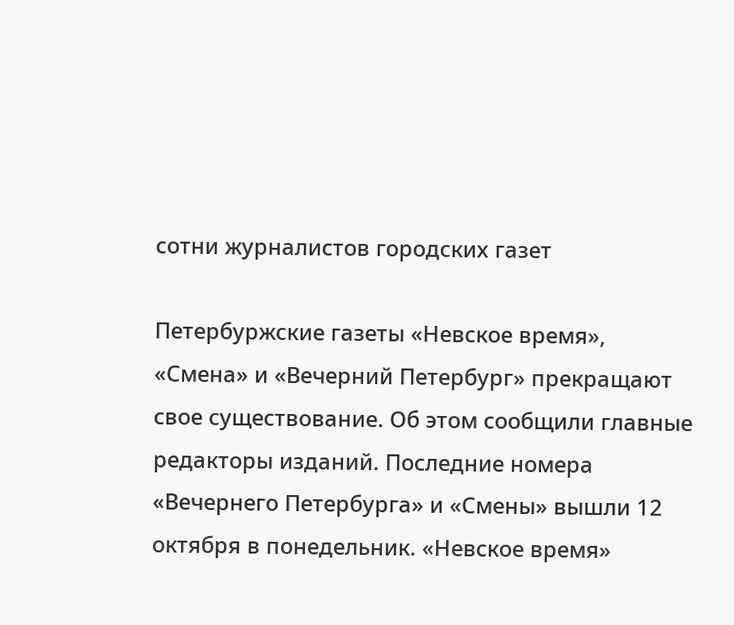сотни журналистов городских газет

Петербуржские газеты «Невское время», «Смена» и «Вечерний Петербург» прекращают свое существование. Об этом сообщили главные редакторы изданий. Последние номера «Вечернего Петербурга» и «Смены» вышли 12 октября в понедельник. «Невское время»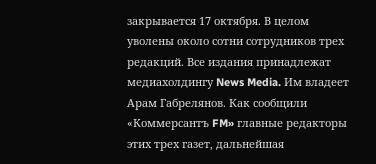закрывается 17 октября. В целом уволены около сотни сотрудников трех редакций. Все издания принадлежат медиахолдингу News Media. Им владеет Арам Габрелянов. Как сообщили «Коммерсантъ FM» главные редакторы этих трех газет, дальнейшая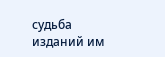судьба изданий им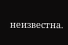неизвестна.